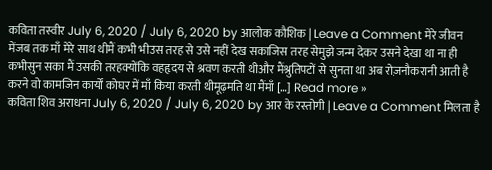कविता तस्वीर July 6, 2020 / July 6, 2020 by आलोक कौशिक | Leave a Comment मेरे जीवन मेंजब तक माँ मेरे साथ थीमैं कभी भीउस तरह से उसे नहीं देख सकाजिस तरह सेमुझे जन्म देकर उसने देखा था ना ही कभीसुन सका मैं उसकी तरहक्योंकि वहहृदय से श्रवण करती थीऔर मैंश्रुतिपटों से सुनता था अब रोज़नौकरानी आती है करने वो कामजिन कार्यों कोघर में माँ किया करती थीमूढ़मति था मैंमाँ […] Read more »
कविता शिव अराधना July 6, 2020 / July 6, 2020 by आर के रस्तोगी | Leave a Comment मिलता है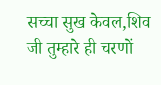सच्चा सुख केवल,शिव जी तुम्हारे ही चरणों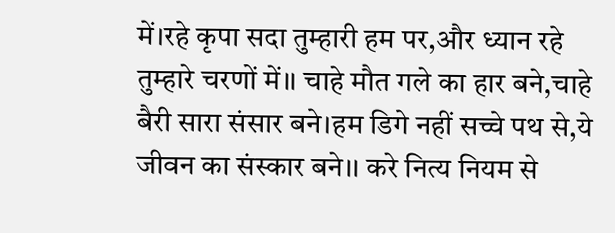में।रहे कृपा सदा तुम्हारी हम पर,और ध्यान रहे तुम्हारे चरणों में।। चाहे मौत गले का हार बने,चाहे बैरी सारा संसार बने।हम डिगे नहीं सच्चे पथ से,ये जीवन का संस्कार बने।। करे नित्य नियम से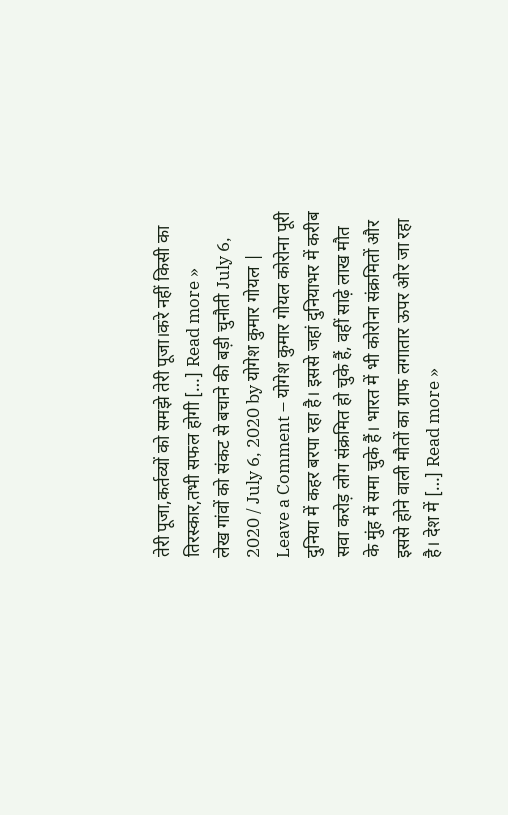तेरी पूजा,कर्तव्यों को समझे तेरी पूजा।करे नहीं किसी का तिरस्कार,तभी सफल होगी […] Read more »
लेख गांवों को संकट से बचाने की बड़ी चुनौती July 6, 2020 / July 6, 2020 by योगेश कुमार गोयल | Leave a Comment – योगेश कुमार गोयल कोरोना पूरी दुनिया में कहर बरपा रहा है। इससे जहां दुनियाभर में करीब सवा करोड़ लोग संक्रमित हो चुके हैं, वहीं साढ़े लाख मौत के मुंह में समा चुके हैं। भारत में भी कोरोना संक्रमितों और इससे होने वाली मौतों का ग्राफ लगातार ऊपर ओर जा रहा है। देश में […] Read more »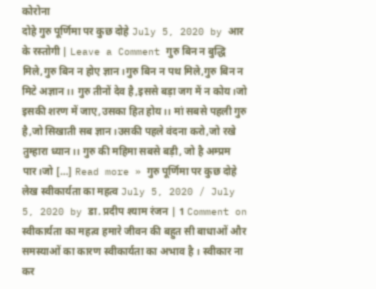कोरोना
दोहे गुरु पूर्णिमा पर कुछ दोहे July 5, 2020 by आर के रस्तोगी | Leave a Comment गुरु बिन न बुद्धि मिले,गुरु बिन न होए ज्ञान।गुरु बिन न पथ मिले,गुरु बिन न मिटे अज्ञान।। गुरु तीनों देव है,इससे बड़ा जग में न कोय।जो इसकी शरण में जाए,उसका हित होय।। मां सबसे पहली गुरु है,जो सिखाती सब ज्ञान।उसकी पहले वंदना करो,जो रखे तुम्हारा ध्यान।। गुरु की महिमा सबसे बड़ी, जो है अम्प्रम पार।जो […] Read more » गुरु पूर्णिमा पर कुछ दोहे
लेख स्वीकार्यता का महत्व July 5, 2020 / July 5, 2020 by डा. प्रदीप श्याम रंजन | 1 Comment on स्वीकार्यता का महत्व हमारे जीवन की बहुत सी बाधाओं और समस्याओं का कारण स्वीकार्यता का अभाव है । स्वीकार ना कर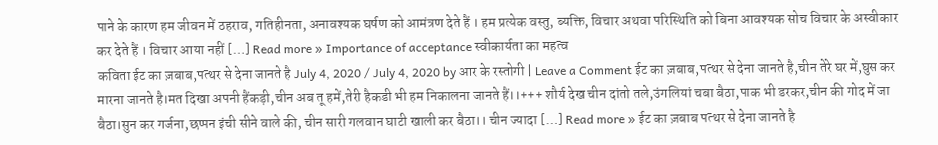पाने के कारण हम जीवन में ठहराव, गतिहीनता, अनावश्यक घर्षण को आमंत्रण देते हैं । हम प्रत्येक वस्तु, ब्यक्ति, विचार अथवा परिस्थिति को बिना आवश्यक सोच विचार के अस्वीकार कर देते हैं । विचार आया नहीं […] Read more » Importance of acceptance स्वीकार्यता का महत्व
कविता ईट का ज़बाब,पत्थर से देना जानते है July 4, 2020 / July 4, 2020 by आर के रस्तोगी | Leave a Comment ईट का ज़बाब,पत्थर से देना जानते है,चीन तेरे घर में,घुस कर मारना जानते है।मत दिखा अपनी हैंकड़ी,चीन अब तू हमें,तेरी हैकडी भी हम निकालना जानते हैं।।+++ शौर्य देख चीन दांतो तले,उंगलियां चबा बैठा,पाक भी डरकर,चीन की गोद में जा बैठा।सुन कर गर्जना,छप्पन इंची सीने वाले की, चीन सारी गलवान घाटी खाली कर बैठा।। चीन ज्यादा […] Read more » ईट का ज़बाब पत्थर से देना जानते है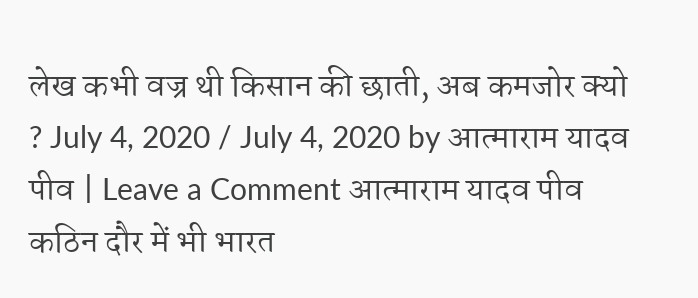लेख कभी वज्र थी किसान की छाती, अब कमजोर क्यो ? July 4, 2020 / July 4, 2020 by आत्माराम यादव पीव | Leave a Comment आत्माराम यादव पीव कठिन दौर में भी भारत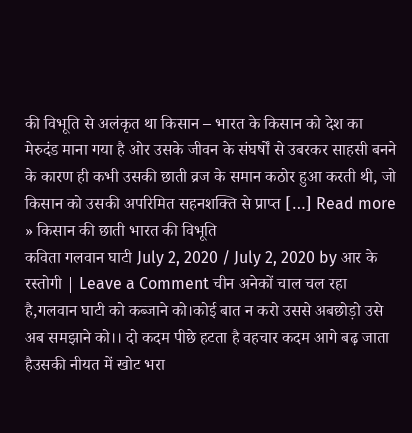की विभूति से अलंकृत था किसान – भारत के किसान को देश का मेरुदंड माना गया है ओर उसके जीवन के संघर्षों से उबरकर साहसी बनने के कारण ही कभी उसकी छाती व्रज के समान कठोर हुआ करती थी, जो किसान को उसकी अपरिमित सहनशक्ति से प्राप्त […] Read more » किसान की छाती भारत की विभूति
कविता गलवान घाटी July 2, 2020 / July 2, 2020 by आर के रस्तोगी | Leave a Comment चीन अनेकों चाल चल रहा है,गलवान घाटी को कब्जाने को।कोई बात न करो उससे अबछोड़ो उसे अब समझाने को।। दो कदम पीछे हटता है वहचार कदम आगे बढ़ जाता हैउसकी नीयत में खोट भरा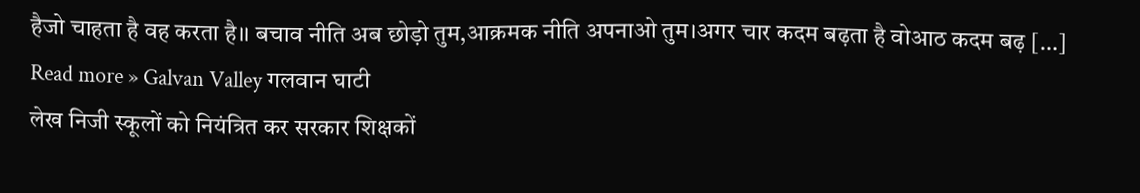हैजो चाहता है वह करता है।। बचाव नीति अब छोड़ो तुम,आक्रमक नीति अपनाओ तुम।अगर चार कदम बढ़ता है वोआठ कदम बढ़ […] Read more » Galvan Valley गलवान घाटी
लेख निजी स्कूलों को नियंत्रित कर सरकार शिक्षकों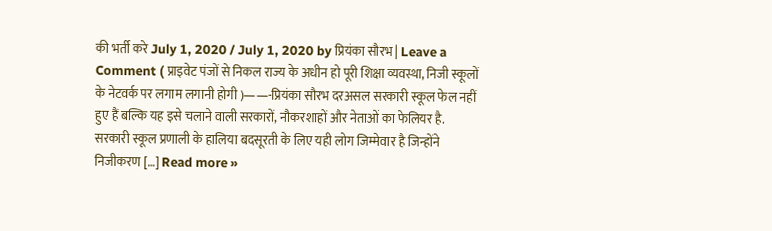की भर्ती करे July 1, 2020 / July 1, 2020 by प्रियंका सौरभ | Leave a Comment ( प्राइवेट पंजों से निकल राज्य के अधीन हो पूरी शिक्षा व्यवस्था, निजी स्कूलों के नेटवर्क पर लगाम लगानी होगी )——-प्रियंका सौरभ दरअसल सरकारी स्कूल फेल नहीं हुए हैं बल्कि यह इसे चलाने वाली सरकारों, नौकरशाहों और नेताओं का फेलियर है. सरकारी स्कूल प्रणाली के हालिया बदसूरती के लिए यही लोग जिम्मेवार है जिन्होंने निजीकरण […] Read more »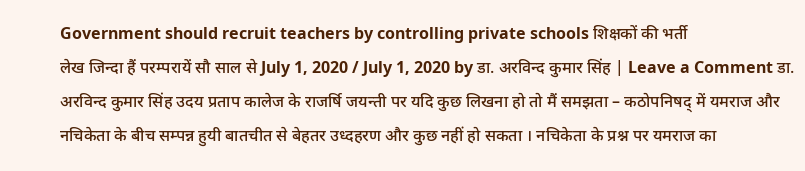Government should recruit teachers by controlling private schools शिक्षकों की भर्ती
लेख जिन्दा हैं परम्परायें सौ साल से July 1, 2020 / July 1, 2020 by डा. अरविन्द कुमार सिंह | Leave a Comment डा. अरविन्द कुमार सिंह उदय प्रताप कालेज के राजर्षि जयन्ती पर यदि कुछ लिखना हो तो मैं समझता – कठोपनिषद् में यमराज और नचिकेता के बीच सम्पन्न हुयी बातचीत से बेहतर उध्दहरण और कुछ नहीं हो सकता । नचिकेता के प्रश्न पर यमराज का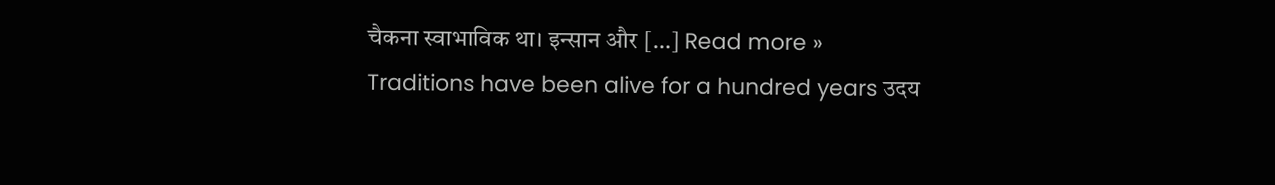चैकना स्वाभाविक था। इन्सान और […] Read more » Traditions have been alive for a hundred years उदय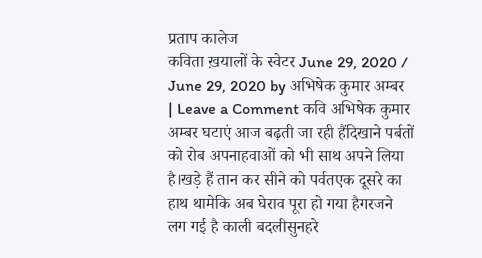प्रताप कालेज
कविता ख़यालों के स्वेटर June 29, 2020 / June 29, 2020 by अभिषेक कुमार अम्बर | Leave a Comment कवि अभिषेक कुमार अम्बर घटाएं आज बढ़ती जा रही हैंदिखाने पर्बतों को रोब अपनाहवाओं को भी साथ अपने लिया है।खड़े हैं तान कर सीने को पर्वतएक दूसरे का हाथ थामेकि अब घेराव पूरा हो गया हैगरजने लग गई है काली बदलीसुनहरे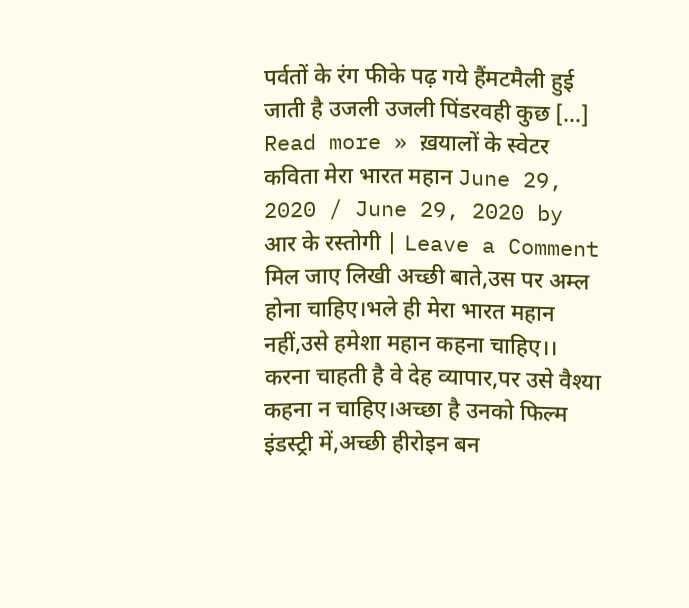पर्वतों के रंग फीके पढ़ गये हैंमटमैली हुई जाती है उजली उजली पिंडरवही कुछ […] Read more » ख़यालों के स्वेटर
कविता मेरा भारत महान June 29, 2020 / June 29, 2020 by आर के रस्तोगी | Leave a Comment मिल जाए लिखी अच्छी बाते,उस पर अम्ल होना चाहिए।भले ही मेरा भारत महान नहीं,उसे हमेशा महान कहना चाहिए।। करना चाहती है वे देह व्यापार,पर उसे वैश्या कहना न चाहिए।अच्छा है उनको फिल्म इंडस्ट्री में,अच्छी हीरोइन बन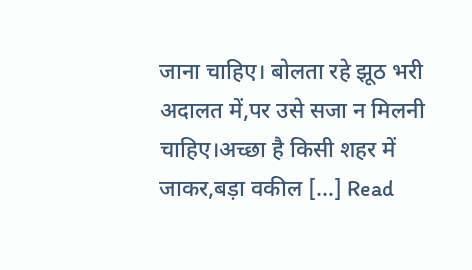जाना चाहिए। बोलता रहे झूठ भरी अदालत में,पर उसे सजा न मिलनी चाहिए।अच्छा है किसी शहर में जाकर,बड़ा वकील […] Read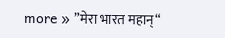more » ”मेरा भारत महान्“